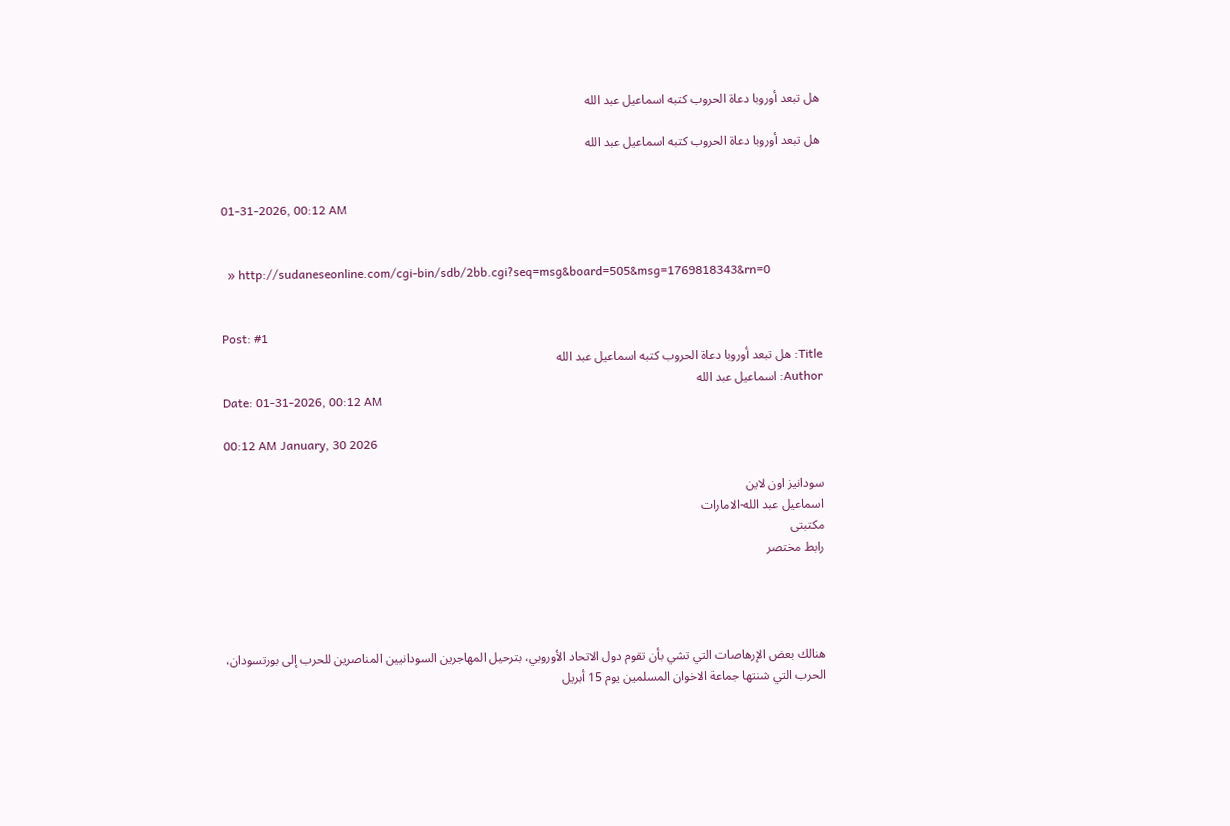هل تبعد أوروبا دعاة الحروب كتبه اسماعيل عبد الله

هل تبعد أوروبا دعاة الحروب كتبه اسماعيل عبد الله


01-31-2026, 00:12 AM


  » http://sudaneseonline.com/cgi-bin/sdb/2bb.cgi?seq=msg&board=505&msg=1769818343&rn=0


Post: #1
Title: هل تبعد أوروبا دعاة الحروب كتبه اسماعيل عبد الله
Author: اسماعيل عبد الله
Date: 01-31-2026, 00:12 AM

00:12 AM January, 30 2026

سودانيز اون لاين
اسماعيل عبد الله-الامارات
مكتبتى
رابط مختصر




هنالك بعض الإرهاصات التي تشي بأن تقوم دول الاتحاد الأوروبي، بترحيل المهاجرين السودانيين المناصرين للحرب إلى بورتسودان، الحرب التي شنتها جماعة الاخوان المسلمين يوم 15 أبريل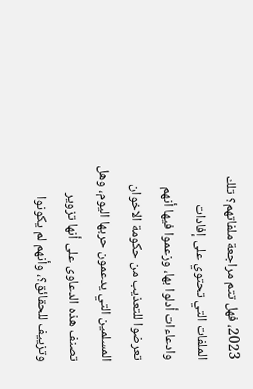2023، فهل تتم مراجعة ملفاتهم؟ تلك الملفات التي تحتوي على إفادات وادعاءات أدلوا بها، وزعموا فيها أنهم تعرضوا للتعذيب من حكومة الاخوان المسلمين التي يدعمون حربها اليوم، وهل تصنف هذه الدعاوى على أنها تزوير وتزييف للحقائق؟، وأنهم لم يكونوا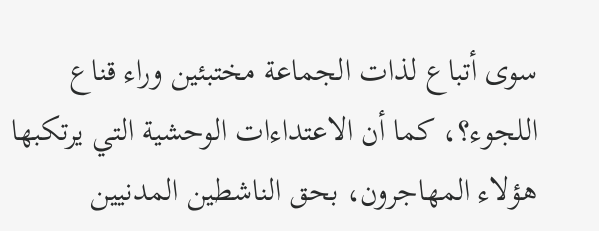سوى أتباع لذات الجماعة مختبئين وراء قناع اللجوء؟، كما أن الاعتداءات الوحشية التي يرتكبها هؤلاء المهاجرون، بحق الناشطين المدنيين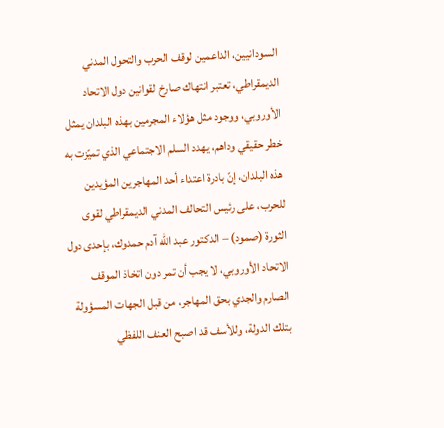السودانيين، الداعمين لوقف الحرب والتحول المدني الديمقراطي، تعتبر انتهاك صارخ لقوانين دول الاتحاد الأوروبي، ووجود مثل هؤلاء المجرمين بهذه البلدان يمثل خطر حقيقي وداهم، يهدد السلم الاجتماعي الذي تميّزت به هذه البلدان، إنّ بادرة اعتداء أحد المهاجرين المؤيدين للحرب، على رئيس التحالف المدني الديمقراطي لقوى الثورة (صمود) – الدكتور عبد الله آدم حمدوك، بإحدى دول الاتحاد الأوروبي، لا يجب أن تمر دون اتخاذ الموقف الصارم والجدي بحق المهاجر، من قبل الجهات المسؤولة بتلك الدولة، وللأسف قد اصبح العنف اللفظي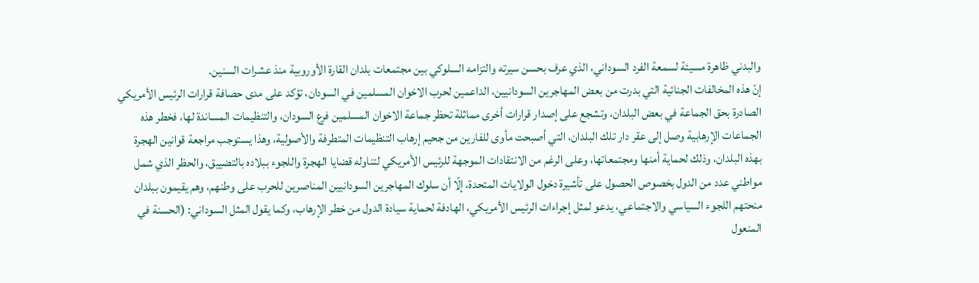والبدني ظاهرة مسيئة لسمعة الفرد السوداني، الذي عرف بحسن سيرته والتزامه السلوكي بين مجتمعات بلدان القارة الأوروبية منذ عشرات السنين.
إنّ هذه المخالفات الجنائية التي بدرت من بعض المهاجرين السودانيين، الداعمين لحرب الاخوان المسلمين في السودان، تؤكد على مدى حصافة قرارات الرئيس الأمريكي الصادرة بحق الجماعة في بعض البلدان، وتشجع على إصدار قرارات أخرى مماثلة تحظر جماعة الاخوان المسلمين فرع السودان، والتنظيمات المساندة لها، فخطر هذه الجماعات الإرهابية وصل إلى عقر دار تلك البلدان، التي أصبحت مأوى للفارين من جحيم إرهاب التنظيمات المتطرفة والأصولية، وهذا يستوجب مراجعة قوانين الهجرة بهذه البلدان، وذلك لحماية أمنها ومجتمعاتها، وعلى الرغم من الانتقادات الموجهة للرئيس الأمريكي لتناوله قضايا الهجرة واللجوء ببلاده بالتضييق، والحظر الذي شمل مواطني عدد من الدول بخصوص الحصول على تأشيرة دخول الولايات المتحدة، إلّا أن سلوك المهاجرين السودانيين المناصرين للحرب على وطنهم، وهم يقيمون ببلدان منحتهم اللجوء السياسي والاجتماعي، يدعو لمثل إجراءات الرئيس الأمريكي، الهادفة لحماية سيادة الدول من خطر الإرهاب، وكما يقول المثل السوداني: (الحسنة في المنعول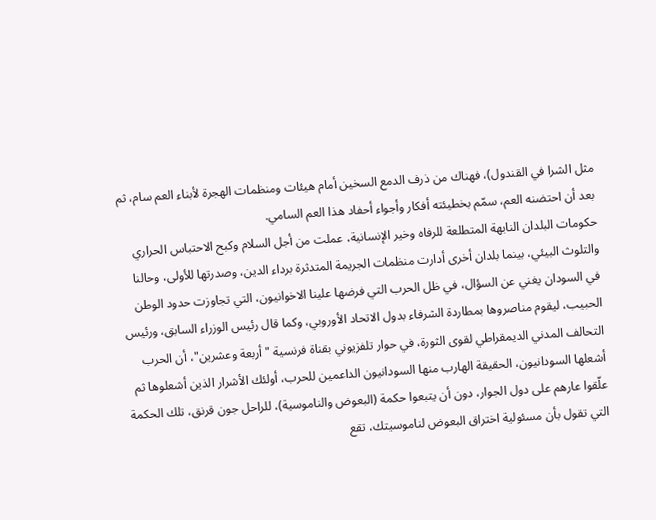مثل الشرا في القندول)، فهناك من ذرف الدمع السخين أمام هيئات ومنظمات الهجرة لأبناء العم سام، ثم بعد أن احتضنه العم، سمّم بخطيئته أفكار وأجواء أحفاد هذا العم السامي.
حكومات البلدان النابهة المتطلعة للرفاه وخير الإنسانية، عملت من أجل السلام وكبح الاحتباس الحراري والتلوث البيئي، بينما بلدان أخرى أدارت منظمات الجريمة المتدثرة برداء الدين، وصدرتها للأولى، وحالنا في السودان يغني عن السؤال، في ظل الحرب التي فرضها علينا الاخوانيون، التي تجاوزت حدود الوطن الحبيب، ليقوم مناصروها بمطاردة الشرفاء بدول الاتحاد الأوروبي، وكما قال رئيس الوزراء السابق، ورئيس التحالف المدني الديمقراطي لقوى الثورة، في حوار تلفزيوني بقناة فرنسية "أربعة وعشرين"، أن الحرب أشعلها السودانيون، الحقيقة الهارب منها السودانيون الداعمين للحرب، أولئك الأشرار الذين أشعلوها ثم علّقوا عارهم على دول الجوار، دون أن يتبعوا حكمة (البعوض والناموسية)، للراحل جون قرنق، تلك الحكمة التي تقول بأن مسئولية اختراق البعوض لناموسيتك، تقع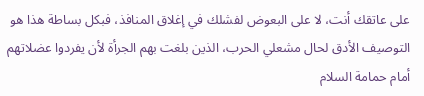على عاتقك أنت، لا على البعوض لفشلك في إغلاق المنافذ، فبكل بساطة هذا هو التوصيف الأدق لحال مشعلي الحرب، الذين بلغت بهم الجرأة لأن يفردوا عضلاتهم أمام حمامة السلام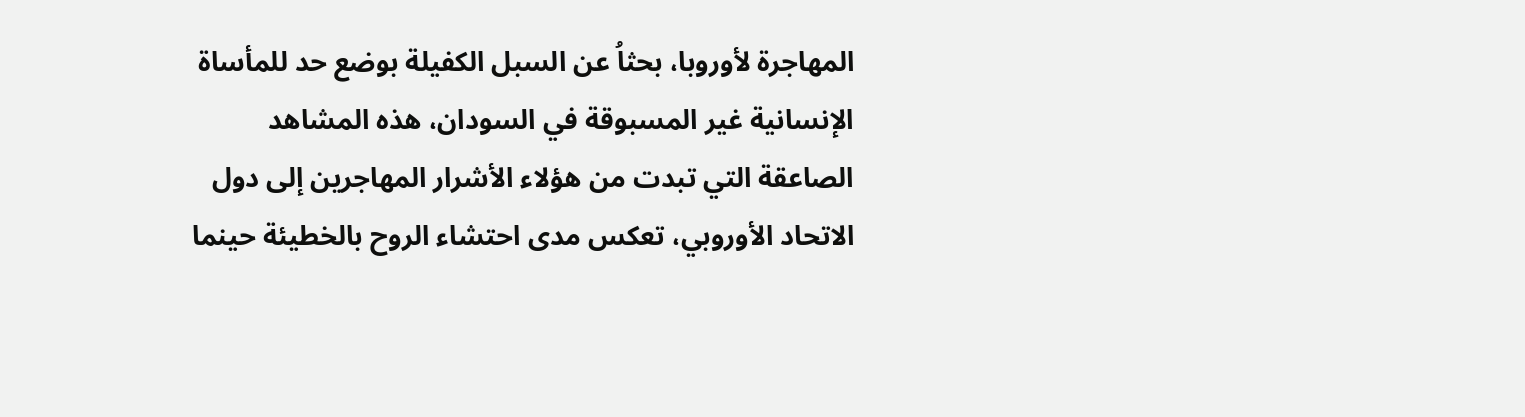المهاجرة لأوروبا، بحثاُ عن السبل الكفيلة بوضع حد للمأساة الإنسانية غير المسبوقة في السودان، هذه المشاهد الصاعقة التي تبدت من هؤلاء الأشرار المهاجرين إلى دول الاتحاد الأوروبي، تعكس مدى احتشاء الروح بالخطيئة حينما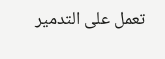تعمل على التدمير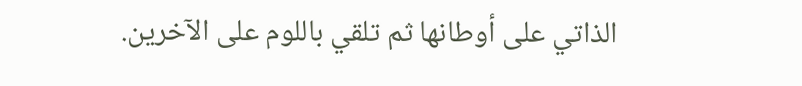الذاتي على أوطانها ثم تلقي باللوم على الآخرين.